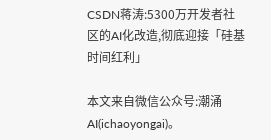CSDN蒋涛:5300万开发者社区的AI化改造,彻底迎接「硅基时间红利」

本文来自微信公众号:潮涌AI(ichaoyongai)。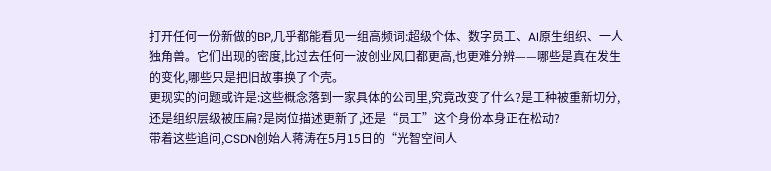打开任何一份新做的BP,几乎都能看见一组高频词:超级个体、数字员工、AI原生组织、一人独角兽。它们出现的密度,比过去任何一波创业风口都更高,也更难分辨——哪些是真在发生的变化,哪些只是把旧故事换了个壳。
更现实的问题或许是:这些概念落到一家具体的公司里,究竟改变了什么?是工种被重新切分,还是组织层级被压扁?是岗位描述更新了,还是“员工”这个身份本身正在松动?
带着这些追问,CSDN创始人蒋涛在5月15日的“光智空间人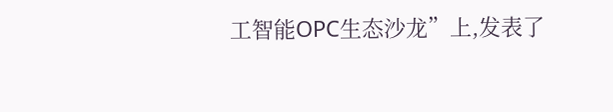工智能OPC生态沙龙”上,发表了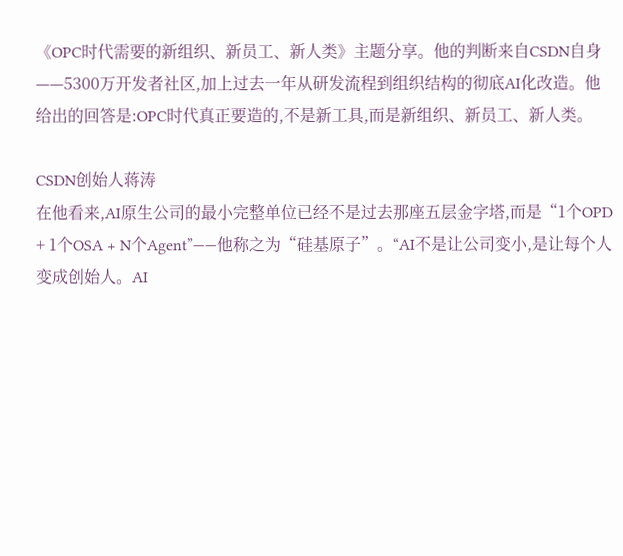《OPC时代需要的新组织、新员工、新人类》主题分享。他的判断来自CSDN自身——5300万开发者社区,加上过去一年从研发流程到组织结构的彻底AI化改造。他给出的回答是:OPC时代真正要造的,不是新工具,而是新组织、新员工、新人类。

CSDN创始人蒋涛
在他看来,AI原生公司的最小完整单位已经不是过去那座五层金字塔,而是“1个OPD + 1个OSA + N个Agent”——他称之为“硅基原子”。“AI不是让公司变小,是让每个人变成创始人。AI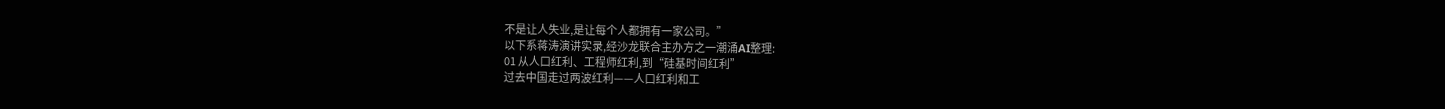不是让人失业,是让每个人都拥有一家公司。”
以下系蒋涛演讲实录,经沙龙联合主办方之一潮涌AI整理:
01 从人口红利、工程师红利,到“硅基时间红利”
过去中国走过两波红利——人口红利和工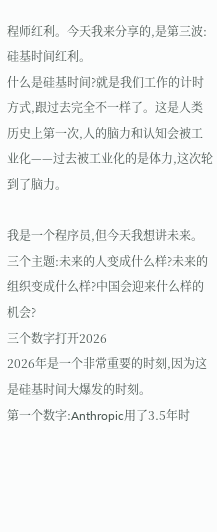程师红利。今天我来分享的,是第三波:硅基时间红利。
什么是硅基时间?就是我们工作的计时方式,跟过去完全不一样了。这是人类历史上第一次,人的脑力和认知会被工业化——过去被工业化的是体力,这次轮到了脑力。

我是一个程序员,但今天我想讲未来。三个主题:未来的人变成什么样?未来的组织变成什么样?中国会迎来什么样的机会?
三个数字打开2026
2026年是一个非常重要的时刻,因为这是硅基时间大爆发的时刻。
第一个数字:Anthropic用了3.5年时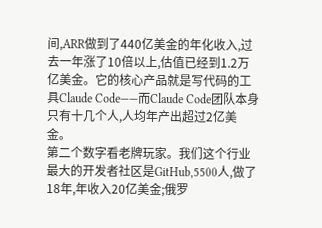间,ARR做到了440亿美金的年化收入,过去一年涨了10倍以上,估值已经到1.2万亿美金。它的核心产品就是写代码的工具Claude Code——而Claude Code团队本身只有十几个人,人均年产出超过2亿美金。
第二个数字看老牌玩家。我们这个行业最大的开发者社区是GitHub,5500人,做了18年,年收入20亿美金;俄罗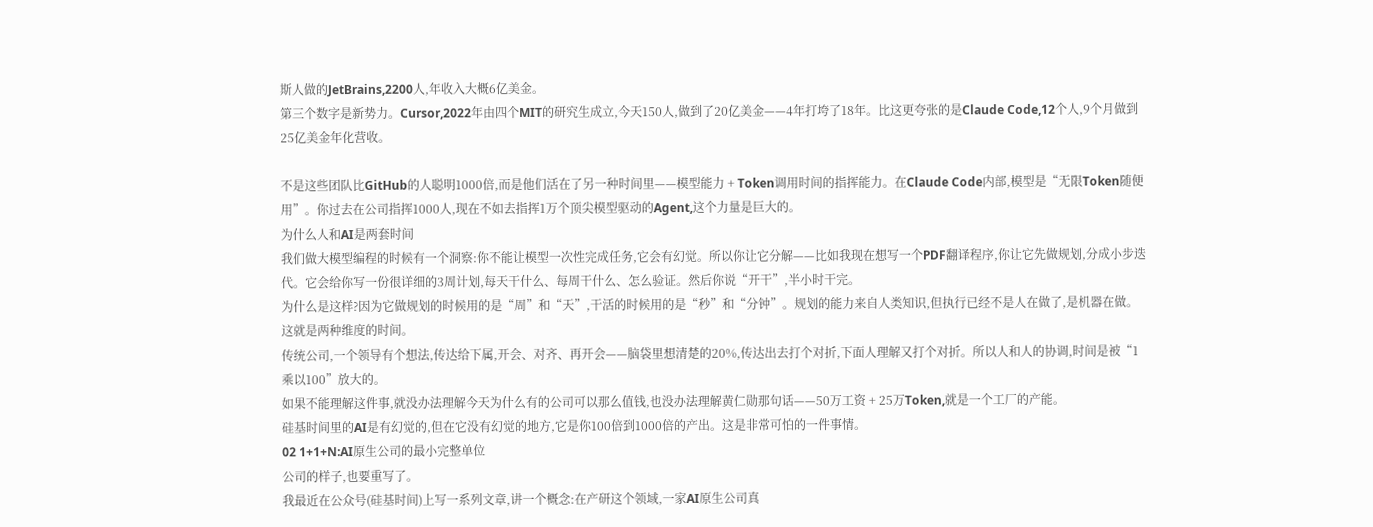斯人做的JetBrains,2200人,年收入大概6亿美金。
第三个数字是新势力。Cursor,2022年由四个MIT的研究生成立,今天150人,做到了20亿美金——4年打垮了18年。比这更夸张的是Claude Code,12个人,9个月做到25亿美金年化营收。

不是这些团队比GitHub的人聪明1000倍,而是他们活在了另一种时间里——模型能力 + Token调用时间的指挥能力。在Claude Code内部,模型是“无限Token随便用”。你过去在公司指挥1000人,现在不如去指挥1万个顶尖模型驱动的Agent,这个力量是巨大的。
为什么人和AI是两套时间
我们做大模型编程的时候有一个洞察:你不能让模型一次性完成任务,它会有幻觉。所以你让它分解——比如我现在想写一个PDF翻译程序,你让它先做规划,分成小步迭代。它会给你写一份很详细的3周计划,每天干什么、每周干什么、怎么验证。然后你说“开干”,半小时干完。
为什么是这样?因为它做规划的时候用的是“周”和“天”,干活的时候用的是“秒”和“分钟”。规划的能力来自人类知识,但执行已经不是人在做了,是机器在做。这就是两种维度的时间。
传统公司,一个领导有个想法,传达给下属,开会、对齐、再开会——脑袋里想清楚的20%,传达出去打个对折,下面人理解又打个对折。所以人和人的协调,时间是被“1乘以100”放大的。
如果不能理解这件事,就没办法理解今天为什么有的公司可以那么值钱,也没办法理解黄仁勋那句话——50万工资 + 25万Token,就是一个工厂的产能。
硅基时间里的AI是有幻觉的,但在它没有幻觉的地方,它是你100倍到1000倍的产出。这是非常可怕的一件事情。
02 1+1+N:AI原生公司的最小完整单位
公司的样子,也要重写了。
我最近在公众号(硅基时间)上写一系列文章,讲一个概念:在产研这个领域,一家AI原生公司真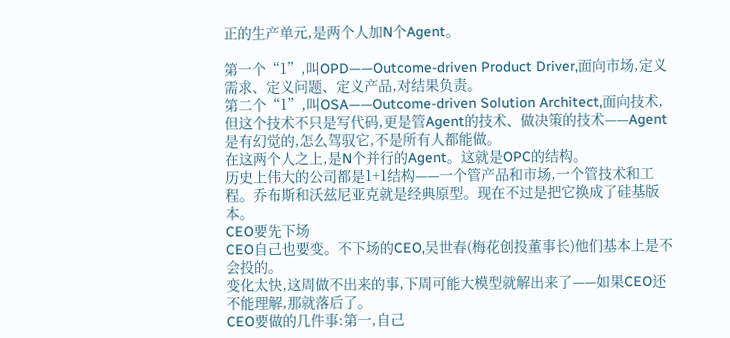正的生产单元,是两个人加N个Agent。

第一个“1”,叫OPD——Outcome-driven Product Driver,面向市场,定义需求、定义问题、定义产品,对结果负责。
第二个“1”,叫OSA——Outcome-driven Solution Architect,面向技术,但这个技术不只是写代码,更是管Agent的技术、做决策的技术——Agent是有幻觉的,怎么驾驭它,不是所有人都能做。
在这两个人之上,是N个并行的Agent。这就是OPC的结构。
历史上伟大的公司都是1+1结构——一个管产品和市场,一个管技术和工程。乔布斯和沃兹尼亚克就是经典原型。现在不过是把它换成了硅基版本。
CEO要先下场
CEO自己也要变。不下场的CEO,吴世春(梅花创投董事长)他们基本上是不会投的。
变化太快,这周做不出来的事,下周可能大模型就解出来了——如果CEO还不能理解,那就落后了。
CEO要做的几件事:第一,自己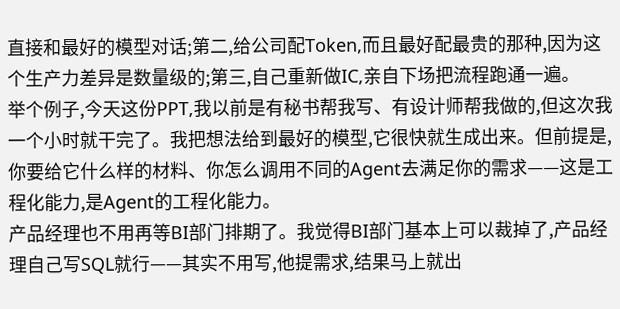直接和最好的模型对话;第二,给公司配Token,而且最好配最贵的那种,因为这个生产力差异是数量级的;第三,自己重新做IC,亲自下场把流程跑通一遍。
举个例子,今天这份PPT,我以前是有秘书帮我写、有设计师帮我做的,但这次我一个小时就干完了。我把想法给到最好的模型,它很快就生成出来。但前提是,你要给它什么样的材料、你怎么调用不同的Agent去满足你的需求——这是工程化能力,是Agent的工程化能力。
产品经理也不用再等BI部门排期了。我觉得BI部门基本上可以裁掉了,产品经理自己写SQL就行——其实不用写,他提需求,结果马上就出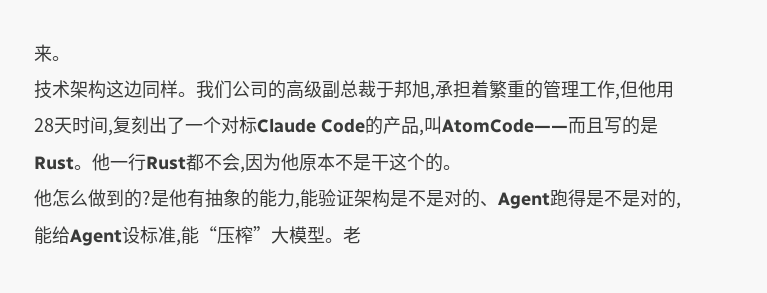来。
技术架构这边同样。我们公司的高级副总裁于邦旭,承担着繁重的管理工作,但他用28天时间,复刻出了一个对标Claude Code的产品,叫AtomCode——而且写的是Rust。他一行Rust都不会,因为他原本不是干这个的。
他怎么做到的?是他有抽象的能力,能验证架构是不是对的、Agent跑得是不是对的,能给Agent设标准,能“压榨”大模型。老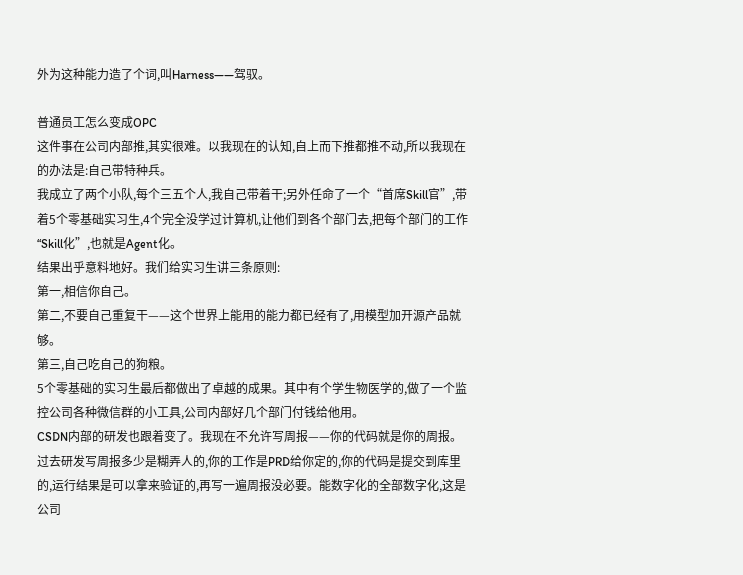外为这种能力造了个词,叫Harness——驾驭。

普通员工怎么变成OPC
这件事在公司内部推,其实很难。以我现在的认知,自上而下推都推不动,所以我现在的办法是:自己带特种兵。
我成立了两个小队,每个三五个人,我自己带着干;另外任命了一个“首席Skill官”,带着5个零基础实习生,4个完全没学过计算机,让他们到各个部门去,把每个部门的工作“Skill化”,也就是Agent化。
结果出乎意料地好。我们给实习生讲三条原则:
第一,相信你自己。
第二,不要自己重复干——这个世界上能用的能力都已经有了,用模型加开源产品就够。
第三,自己吃自己的狗粮。
5个零基础的实习生最后都做出了卓越的成果。其中有个学生物医学的,做了一个监控公司各种微信群的小工具,公司内部好几个部门付钱给他用。
CSDN内部的研发也跟着变了。我现在不允许写周报——你的代码就是你的周报。过去研发写周报多少是糊弄人的,你的工作是PRD给你定的,你的代码是提交到库里的,运行结果是可以拿来验证的,再写一遍周报没必要。能数字化的全部数字化,这是公司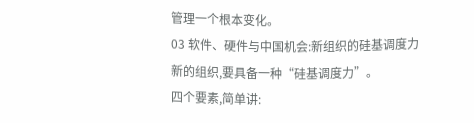管理一个根本变化。
03 软件、硬件与中国机会:新组织的硅基调度力
新的组织,要具备一种“硅基调度力”。
四个要素,简单讲: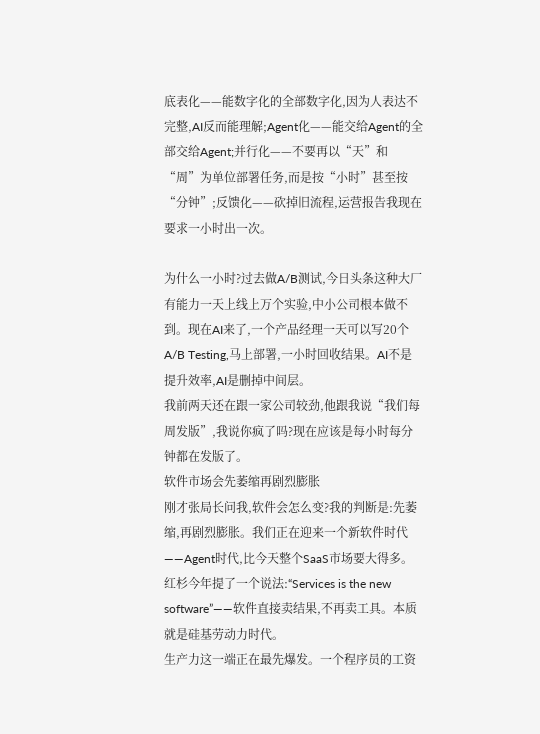底表化——能数字化的全部数字化,因为人表达不完整,AI反而能理解;Agent化——能交给Agent的全部交给Agent;并行化——不要再以“天”和“周”为单位部署任务,而是按“小时”甚至按“分钟”;反馈化——砍掉旧流程,运营报告我现在要求一小时出一次。

为什么一小时?过去做A/B测试,今日头条这种大厂有能力一天上线上万个实验,中小公司根本做不到。现在AI来了,一个产品经理一天可以写20个A/B Testing,马上部署,一小时回收结果。AI不是提升效率,AI是删掉中间层。
我前两天还在跟一家公司较劲,他跟我说“我们每周发版”,我说你疯了吗?现在应该是每小时每分钟都在发版了。
软件市场会先萎缩再剧烈膨胀
刚才张局长问我,软件会怎么变?我的判断是:先萎缩,再剧烈膨胀。我们正在迎来一个新软件时代——Agent时代,比今天整个SaaS市场要大得多。
红杉今年提了一个说法:“Services is the new software”——软件直接卖结果,不再卖工具。本质就是硅基劳动力时代。
生产力这一端正在最先爆发。一个程序员的工资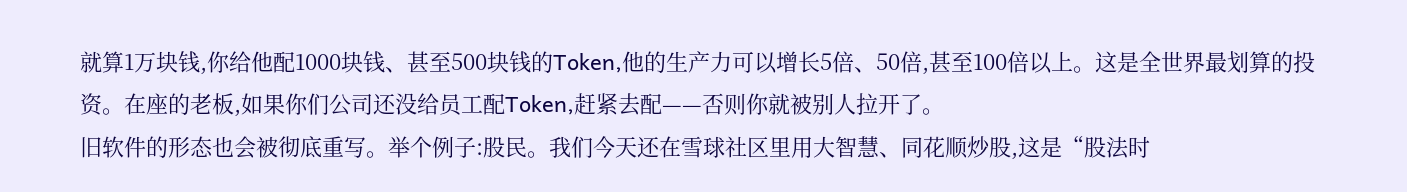就算1万块钱,你给他配1000块钱、甚至500块钱的Token,他的生产力可以增长5倍、50倍,甚至100倍以上。这是全世界最划算的投资。在座的老板,如果你们公司还没给员工配Token,赶紧去配——否则你就被别人拉开了。
旧软件的形态也会被彻底重写。举个例子:股民。我们今天还在雪球社区里用大智慧、同花顺炒股,这是“股法时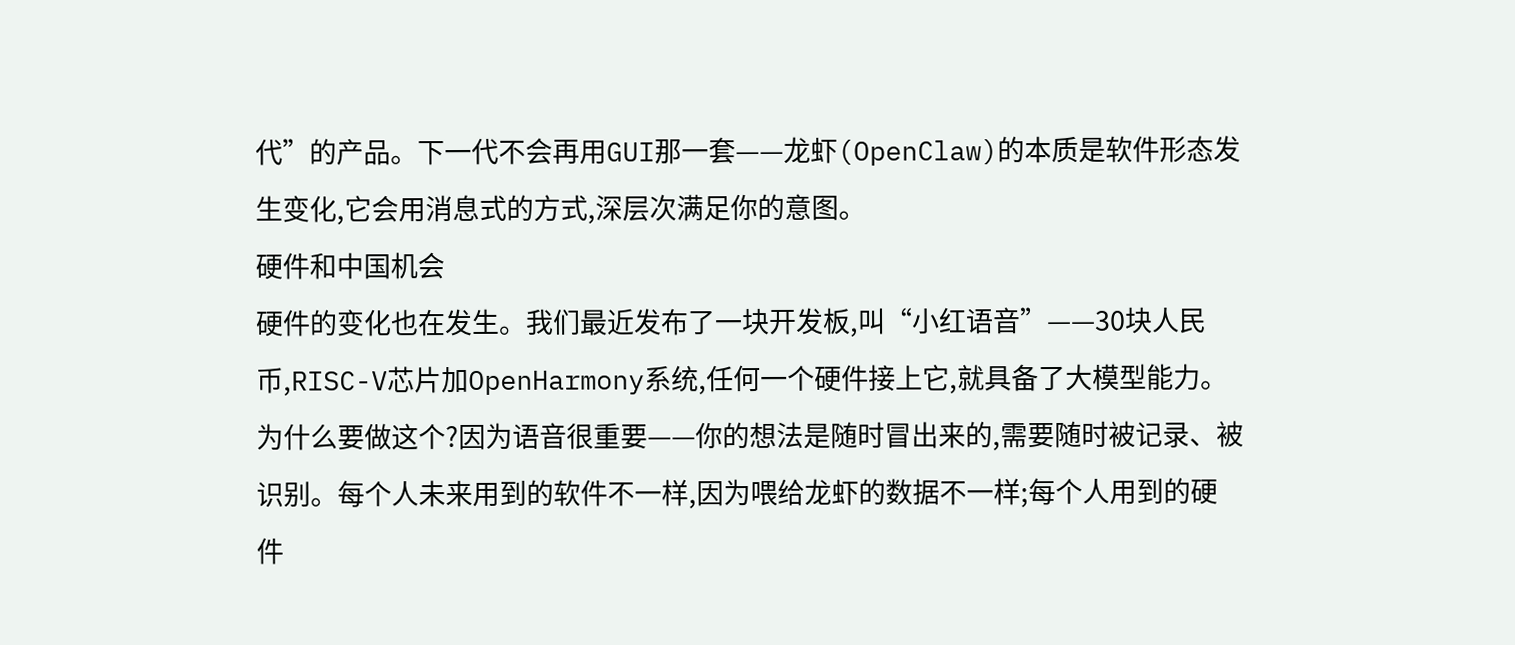代”的产品。下一代不会再用GUI那一套——龙虾(OpenClaw)的本质是软件形态发生变化,它会用消息式的方式,深层次满足你的意图。
硬件和中国机会
硬件的变化也在发生。我们最近发布了一块开发板,叫“小红语音”——30块人民币,RISC-V芯片加OpenHarmony系统,任何一个硬件接上它,就具备了大模型能力。
为什么要做这个?因为语音很重要——你的想法是随时冒出来的,需要随时被记录、被识别。每个人未来用到的软件不一样,因为喂给龙虾的数据不一样;每个人用到的硬件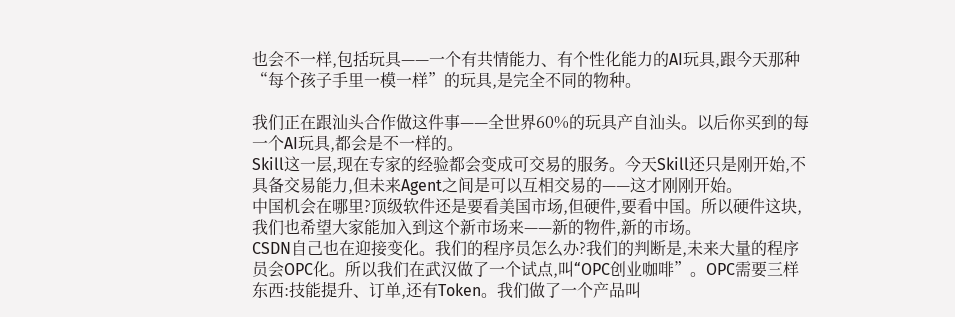也会不一样,包括玩具——一个有共情能力、有个性化能力的AI玩具,跟今天那种“每个孩子手里一模一样”的玩具,是完全不同的物种。

我们正在跟汕头合作做这件事——全世界60%的玩具产自汕头。以后你买到的每一个AI玩具,都会是不一样的。
Skill这一层,现在专家的经验都会变成可交易的服务。今天Skill还只是刚开始,不具备交易能力,但未来Agent之间是可以互相交易的——这才刚刚开始。
中国机会在哪里?顶级软件还是要看美国市场,但硬件,要看中国。所以硬件这块,我们也希望大家能加入到这个新市场来——新的物件,新的市场。
CSDN自己也在迎接变化。我们的程序员怎么办?我们的判断是,未来大量的程序员会OPC化。所以我们在武汉做了一个试点,叫“OPC创业咖啡”。OPC需要三样东西:技能提升、订单,还有Token。我们做了一个产品叫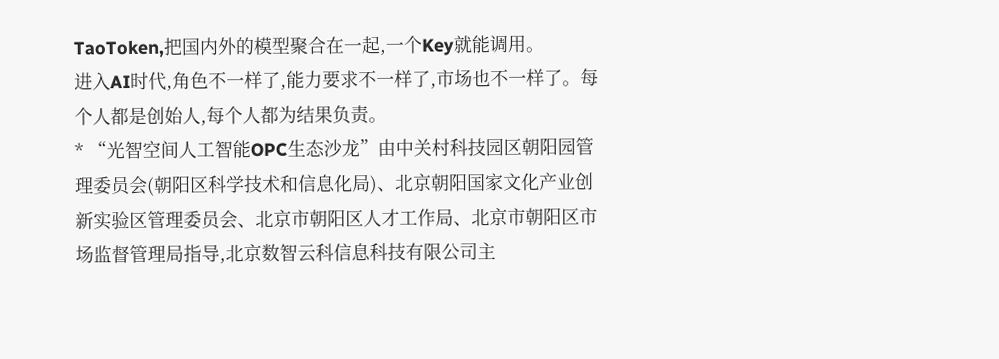TaoToken,把国内外的模型聚合在一起,一个Key就能调用。
进入AI时代,角色不一样了,能力要求不一样了,市场也不一样了。每个人都是创始人,每个人都为结果负责。
* “光智空间人工智能OPC生态沙龙”由中关村科技园区朝阳园管理委员会(朝阳区科学技术和信息化局)、北京朝阳国家文化产业创新实验区管理委员会、北京市朝阳区人才工作局、北京市朝阳区市场监督管理局指导,北京数智云科信息科技有限公司主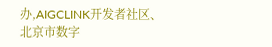办,AIGCLINK开发者社区、北京市数字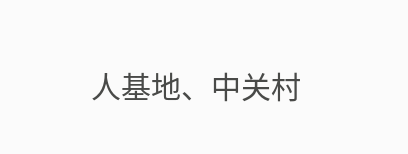人基地、中关村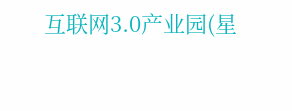互联网3.0产业园(星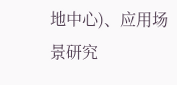地中心)、应用场景研究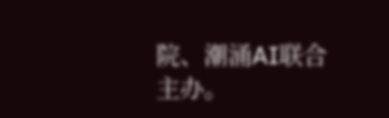院、潮涌AI联合主办。